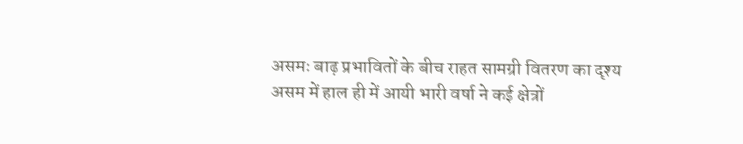असमः बाढ़ प्रभावितों के बीच राहत सामग्री वितरण का दृश्य
असम में हाल ही में आयी भारी वर्षा ने कई क्षेत्रों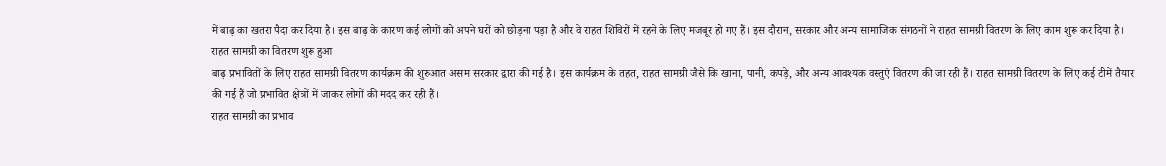में बाढ़ का खतरा पैदा कर दिया है। इस बाढ़ के कारण कई लोगों को अपने घरों को छोड़ना पड़ा है और वे राहत शिविरों में रहने के लिए मजबूर हो गए हैं। इस दौरान, सरकार और अन्य सामाजिक संगठनों ने राहत सामग्री वितरण के लिए काम शुरू कर दिया है।
राहत सामग्री का वितरण शुरू हुआ
बाढ़ प्रभावितों के लिए राहत सामग्री वितरण कार्यक्रम की शुरुआत असम सरकार द्वारा की गई है। इस कार्यक्रम के तहत, राहत सामग्री जैसे कि खाना, पानी, कपड़े, और अन्य आवश्यक वस्तुएं वितरण की जा रही हैं। राहत सामग्री वितरण के लिए कई टीमें तैयार की गई हैं जो प्रभावित क्षेत्रों में जाकर लोगों की मदद कर रही हैं।
राहत सामग्री का प्रभाव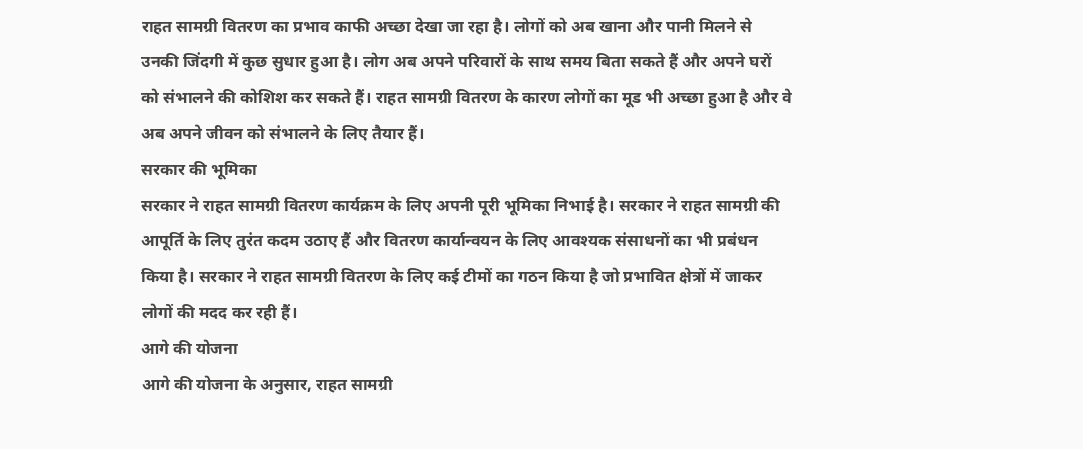राहत सामग्री वितरण का प्रभाव काफी अच्छा देखा जा रहा है। लोगों को अब खाना और पानी मिलने से उनकी जिंदगी में कुछ सुधार हुआ है। लोग अब अपने परिवारों के साथ समय बिता सकते हैं और अपने घरों को संभालने की कोशिश कर सकते हैं। राहत सामग्री वितरण के कारण लोगों का मूड भी अच्छा हुआ है और वे अब अपने जीवन को संभालने के लिए तैयार हैं।
सरकार की भूमिका
सरकार ने राहत सामग्री वितरण कार्यक्रम के लिए अपनी पूरी भूमिका निभाई है। सरकार ने राहत सामग्री की आपूर्ति के लिए तुरंत कदम उठाए हैं और वितरण कार्यान्वयन के लिए आवश्यक संसाधनों का भी प्रबंधन किया है। सरकार ने राहत सामग्री वितरण के लिए कई टीमों का गठन किया है जो प्रभावित क्षेत्रों में जाकर लोगों की मदद कर रही हैं।
आगे की योजना
आगे की योजना के अनुसार, राहत सामग्री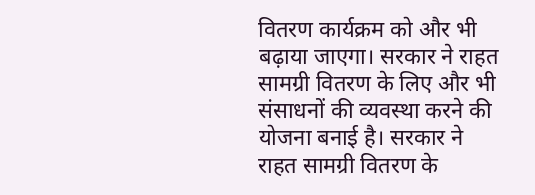वितरण कार्यक्रम को और भी बढ़ाया जाएगा। सरकार ने राहत सामग्री वितरण के लिए और भी संसाधनों की व्यवस्था करने की योजना बनाई है। सरकार ने राहत सामग्री वितरण के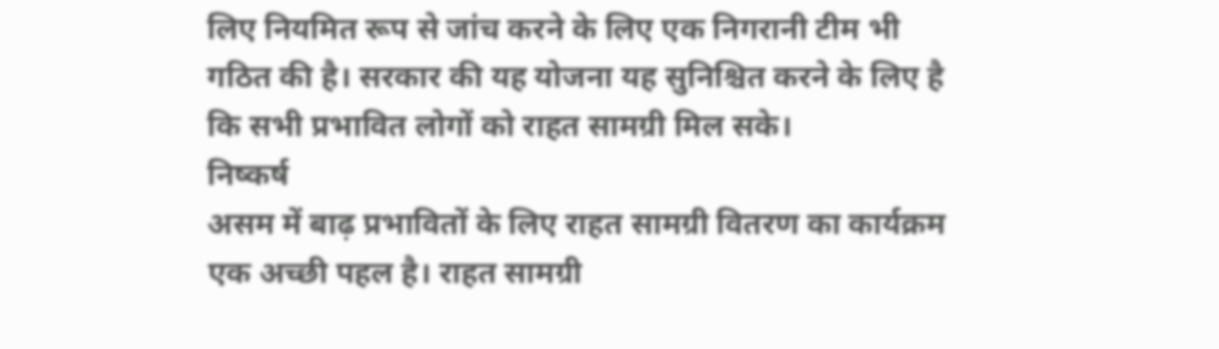लिए नियमित रूप से जांच करने के लिए एक निगरानी टीम भी गठित की है। सरकार की यह योजना यह सुनिश्चित करने के लिए है कि सभी प्रभावित लोगों को राहत सामग्री मिल सके।
निष्कर्ष
असम में बाढ़ प्रभावितों के लिए राहत सामग्री वितरण का कार्यक्रम एक अच्छी पहल है। राहत सामग्री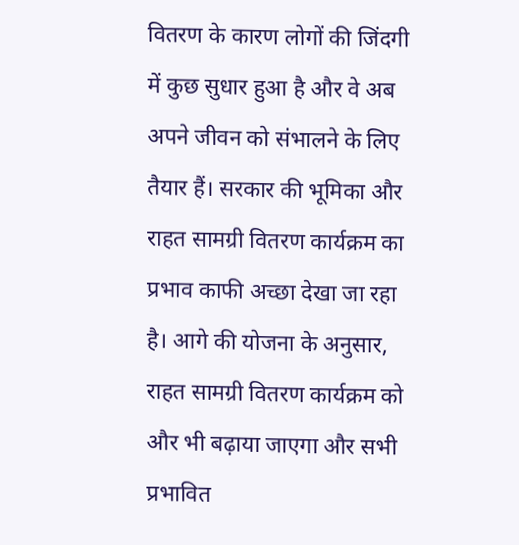वितरण के कारण लोगों की जिंदगी में कुछ सुधार हुआ है और वे अब अपने जीवन को संभालने के लिए तैयार हैं। सरकार की भूमिका और राहत सामग्री वितरण कार्यक्रम का प्रभाव काफी अच्छा देखा जा रहा है। आगे की योजना के अनुसार, राहत सामग्री वितरण कार्यक्रम को और भी बढ़ाया जाएगा और सभी प्रभावित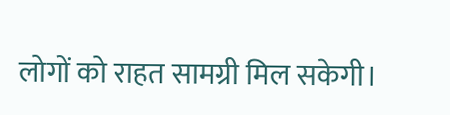लोगों को राहत सामग्री मिल सकेगी।